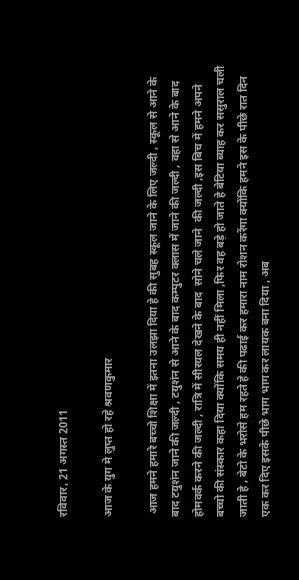रविवार, 21 अगस्त 2011

आज के युग मे लुप्त हो रहे श्रवणकुमार

 आज हमने हमारे बच्चो शिक्षा में इतना उलझा दिया हे की सुबह स्कूल जाने के लिए जल्दी , स्कूल से आने के बाद टयुशंन जाने की जल्दी , टयुशंन से आने के बाद कम्पुटर क्लास में जाने की जल्दी , वहा से आने के बाद होमवर्क करने की जल्दी , रात्रि में सीरयल देखने के बाद  सोने चले जाने  की जल्दी ,इस बिच में हमने अपने बच्चो की संस्कार कहा दिया क्योंकि समय ही नहीं मिला ,फिर वह बड़े हो जाते हे बेटिया ब्याह कर ससुराल चली जाती हे , बेटो के भरोसे हम रहते हे की पढाई कर हमारा नाम रोशन करेंगा क्योंकि हमने इस के पीछे रात दिन एक कर दिए इसके पीछे भाग भाग कर लायक बना दिया , अब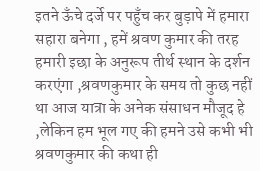इतने ऊँचे दर्जे पर पहुँच कर बुड़ापे में हमारा सहारा बनेगा , हमें श्रवण कुमार की तरह हमारी इछा के अनुरूप तीर्थ स्थान के दर्शन करएंगा ,श्रवणकुमार के समय तो कुछ नहीं था आज यात्रा के अनेक संसाधन मौजूद हे ,लेकिन हम भूल गए की हमने उसे कभी भी श्रवणकुमार की कथा ही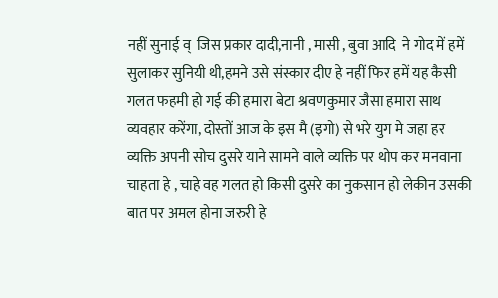नहीं सुनाई व्  जिस प्रकार दादी,नानी , मासी , बुवा आदि  ने गोद में हमें सुलाकर सुनियी थी,हमने उसे संस्कार दीए हे नहीं फिर हमें यह कैसी गलत फहमी हो गई की हमारा बेटा श्रवणकुमार जैसा हमारा साथ व्यवहार करेंगा, दोस्तों आज के इस मै (इगो) से भरे युग मे जहा हर व्यक्ति अपनी सोच दुसरे याने सामने वाले व्यक्ति पर थोप कर मनवाना चाहता हे , चाहे वह गलत हो किसी दुसरे का नुकसान हो लेकीन उसकी बात पर अमल होना जरुरी हे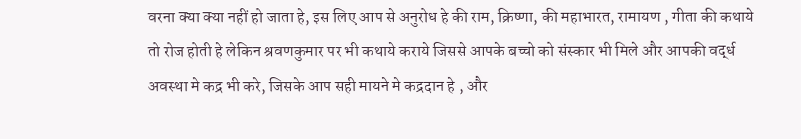वरना क्या क्या नहीं हो जाता हे, इस लिए आप से अनुरोध हे की राम, क्रिष्णा, की महाभारत, रामायण , गीता की कथाये तो रोज होती हे लेकिन श्रवणकुमार पर भी कथाये कराये जिससे आपके बच्चो को संस्कार भी मिले और आपकी वर्द्ध अवस्था मे कद्र भी करे, जिसके आप सही मायने मे कद्रदान हे , और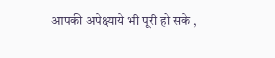आपकी अपेक्ष्याये भी पूरी हो सके ,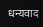धन्यवाद